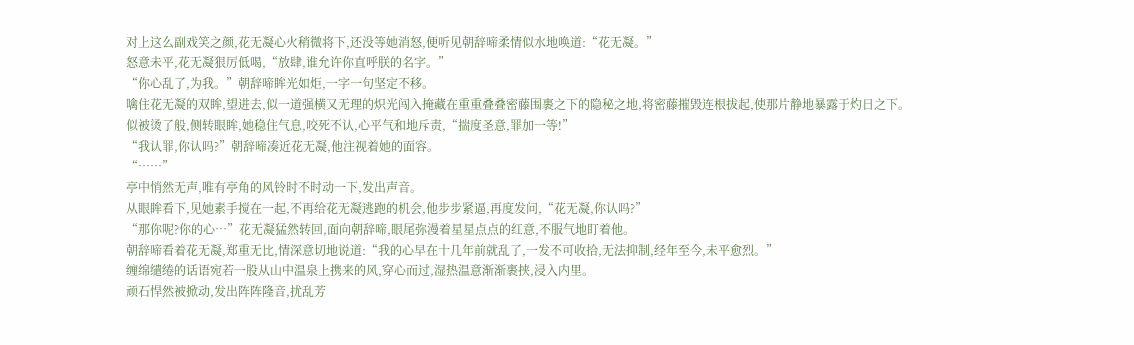对上这么副戏笑之颜,花无凝心火稍微将下,还没等她消怒,便听见朝辞啼柔情似水地唤道:“花无凝。”
怒意未平,花无凝狠厉低喝,“放肆,谁允许你直呼朕的名字。”
“你心乱了,为我。”朝辞啼眸光如炬,一字一句坚定不移。
噙住花无凝的双眸,望进去,似一道强横又无理的炽光闯入掩藏在重重叠叠密藤围裹之下的隐秘之地,将密藤摧毁连根拔起,使那片静地暴露于灼日之下。
似被烫了般,侧转眼眸,她稳住气息,咬死不认,心平气和地斥责,“揣度圣意,罪加一等!”
“我认罪,你认吗?”朝辞啼凑近花无凝,他注视着她的面容。
“……”
亭中悄然无声,唯有亭角的风铃时不时动一下,发出声音。
从眼眸看下,见她素手搅在一起,不再给花无凝逃跑的机会,他步步紧逼,再度发问,“花无凝,你认吗?”
“那你呢?你的心…”花无凝猛然转回,面向朝辞啼,眼尾弥漫着星星点点的红意,不服气地盯着他。
朝辞啼看着花无凝,郑重无比,情深意切地说道:“我的心早在十几年前就乱了,一发不可收拾,无法抑制,经年至今,未平愈烈。”
缠绵缱绻的话语宛若一股从山中温泉上携来的风,穿心而过,湿热温意渐渐裹挟,浸入内里。
顽石悍然被掀动,发出阵阵隆音,扰乱芳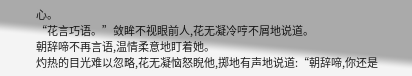心。
“花言巧语。”敛眸不视眼前人,花无凝冷哼不屑地说道。
朝辞啼不再言语,温情柔意地盯着她。
灼热的目光难以忽略,花无凝恼怒睨他,掷地有声地说道:“朝辞啼,你还是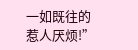一如既往的惹人厌烦!”